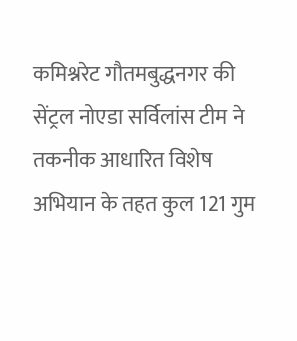कमिश्नरेट गौतमबुद्धनगर की सेंट्रल नोएडा सर्विलांस टीम ने तकनीक आधारित विशेष अभियान के तहत कुल 121 गुम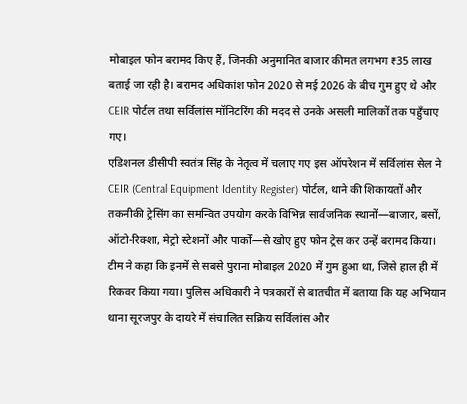मोबाइल फोन बरामद किए हैं, जिनकी अनुमानित बाजार कीमत लगभग ₹35 लाख बताई जा रही है। बरामद अधिकांश फोन 2020 से मई 2026 के बीच गुम हुए थे और CEIR पोर्टल तथा सर्विलांस मॉनिटरिंग की मदद से उनके असली मालिकों तक पहुँचाए गए।
एडिशनल डीसीपी स्वतंत्र सिंह के नेतृत्व में चलाए गए इस ऑपरेशन में सर्विलांस सेल ने CEIR (Central Equipment Identity Register) पोर्टल, थाने की शिकायतों और तकनीकी ट्रेसिंग का समन्वित उपयोग करके विभिन्न सार्वजनिक स्थानों—बाजार, बसों, ऑटो-रिक्शा, मेट्रो स्टेशनों और पार्कों—से खोए हुए फोन ट्रेस कर उन्हें बरामद किया। टीम ने कहा कि इनमें से सबसे पुराना मोबाइल 2020 में गुम हुआ था, जिसे हाल ही में रिकवर किया गया। पुलिस अधिकारी ने पत्रकारों से बातचीत में बताया कि यह अभियान थाना सूरजपुर के दायरे में संचालित सक्रिय सर्विलांस और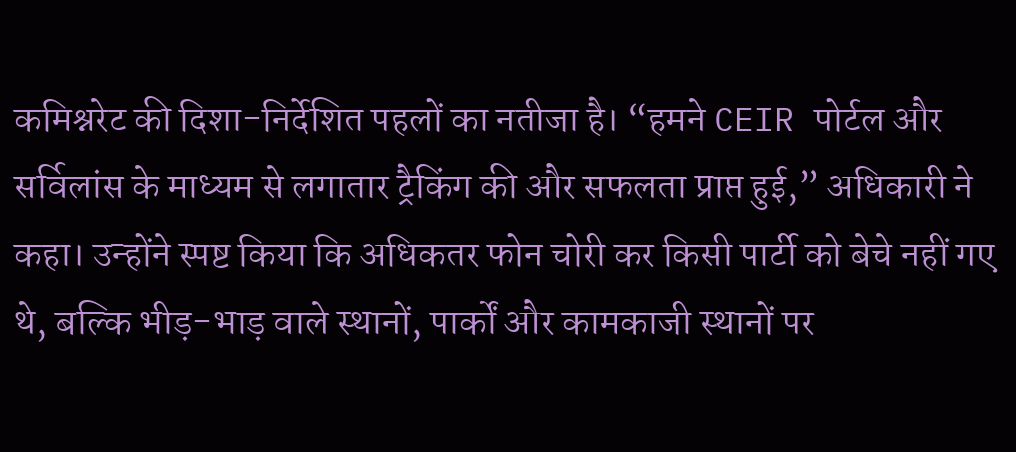कमिश्नरेट की दिशा-निर्देशित पहलों का नतीजा है। “हमने CEIR पोर्टल और सर्विलांस के माध्यम से लगातार ट्रैकिंग की और सफलता प्राप्त हुई,” अधिकारी ने कहा। उन्होंने स्पष्ट किया कि अधिकतर फोन चोरी कर किसी पार्टी को बेचे नहीं गए थे, बल्कि भीड़-भाड़ वाले स्थानों, पार्कों और कामकाजी स्थानों पर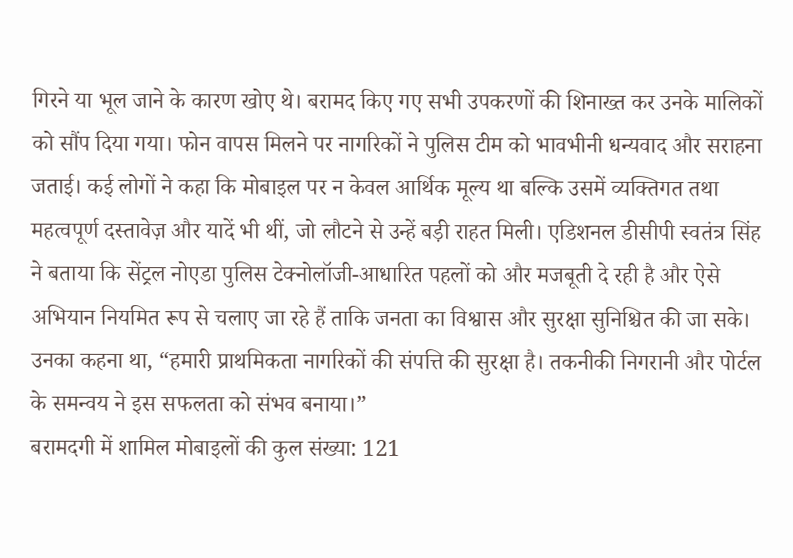गिरने या भूल जाने के कारण खोए थे। बरामद किए गए सभी उपकरणों की शिनाख्त कर उनके मालिकों को सौंप दिया गया। फोन वापस मिलने पर नागरिकों ने पुलिस टीम को भावभीनी धन्यवाद और सराहना जताई। कई लोगों ने कहा कि मोबाइल पर न केवल आर्थिक मूल्य था बल्कि उसमें व्यक्तिगत तथा महत्वपूर्ण दस्तावेज़ और यादें भी थीं, जो लौटने से उन्हें बड़ी राहत मिली। एडिशनल डीसीपी स्वतंत्र सिंह ने बताया कि सेंट्रल नोएडा पुलिस टेक्नोलॉजी-आधारित पहलों को और मजबूती दे रही है और ऐसे अभियान नियमित रूप से चलाए जा रहे हैं ताकि जनता का विश्वास और सुरक्षा सुनिश्चित की जा सके। उनका कहना था, “हमारी प्राथमिकता नागरिकों की संपत्ति की सुरक्षा है। तकनीकी निगरानी और पोर्टल के समन्वय ने इस सफलता को संभव बनाया।”
बरामदगी में शामिल मोबाइलों की कुल संख्या: 121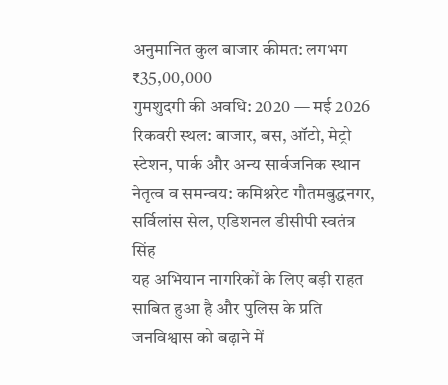अनुमानित कुल बाजार कीमत: लगभग ₹35,00,000
गुमशुदगी की अवधि: 2020 — मई 2026
रिकवरी स्थल: बाजार, बस, ऑटो, मेट्रो स्टेशन, पार्क और अन्य सार्वजनिक स्थान
नेतृत्व व समन्वय: कमिश्नरेट गौतमबुद्धनगर, सर्विलांस सेल, एडिशनल डीसीपी स्वतंत्र सिंह
यह अभियान नागरिकों के लिए बड़ी राहत साबित हुआ है और पुलिस के प्रति जनविश्वास को बढ़ाने में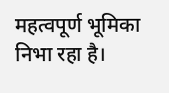महत्वपूर्ण भूमिका निभा रहा है।